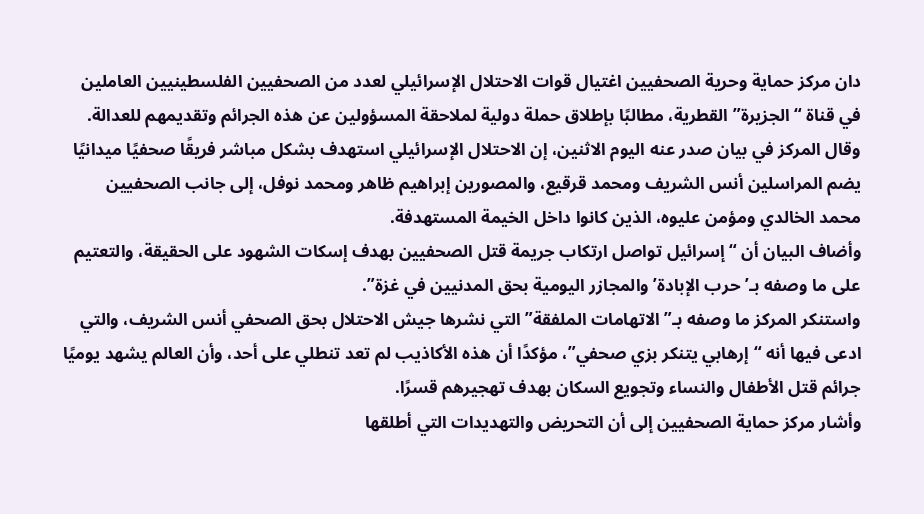دان مركز حماية وحرية الصحفيين اغتيال قوات الاحتلال الإسرائيلي لعدد من الصحفيين الفلسطينيين العاملين في قناة “الجزيرة” القطرية، مطالبًا بإطلاق حملة دولية لملاحقة المسؤولين عن هذه الجرائم وتقديمهم للعدالة.
وقال المركز في بيان صدر عنه اليوم الاثنين، إن الاحتلال الإسرائيلي استهدف بشكل مباشر فريقًا صحفيًا ميدانيًا يضم المراسلين أنس الشريف ومحمد قرقيع، والمصورين إبراهيم ظاهر ومحمد نوفل، إلى جانب الصحفيين محمد الخالدي ومؤمن عليوه، الذين كانوا داخل الخيمة المستهدفة.
وأضاف البيان أن “إسرائيل تواصل ارتكاب جريمة قتل الصحفيين بهدف إسكات الشهود على الحقيقة، والتعتيم على ما وصفه بـ’حرب الإبادة’ والمجازر اليومية بحق المدنيين في غزة”.
واستنكر المركز ما وصفه بـ”الاتهامات الملفقة” التي نشرها جيش الاحتلال بحق الصحفي أنس الشريف، والتي ادعى فيها أنه “إرهابي يتنكر بزي صحفي”، مؤكدًا أن هذه الأكاذيب لم تعد تنطلي على أحد، وأن العالم يشهد يوميًا جرائم قتل الأطفال والنساء وتجويع السكان بهدف تهجيرهم قسرًا.
وأشار مركز حماية الصحفيين إلى أن التحريض والتهديدات التي أطلقها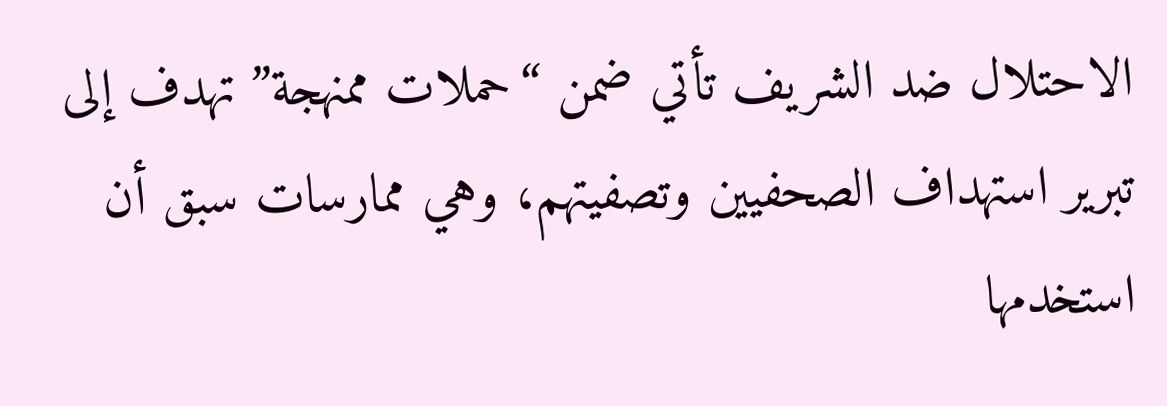الاحتلال ضد الشريف تأتي ضمن “حملات ممنهجة” تهدف إلى تبرير استهداف الصحفيين وتصفيتهم، وهي ممارسات سبق أن استخدمها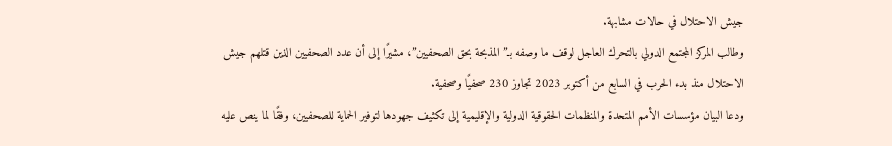جيش الاحتلال في حالات مشابهة.
وطالب المركز المجتمع الدولي بالتحرك العاجل لوقف ما وصفه بـ”المذبحة بحق الصحفيين”، مشيرًا إلى أن عدد الصحفيين الذين قتلهم جيش الاحتلال منذ بدء الحرب في السابع من أكتوبر 2023 تجاوز 230 صحفيًا وصحفية.
ودعا البيان مؤسسات الأمم المتحدة والمنظمات الحقوقية الدولية والإقليمية إلى تكثيف جهودها لتوفير الحماية للصحفيين، وفقًا لما ينص عليه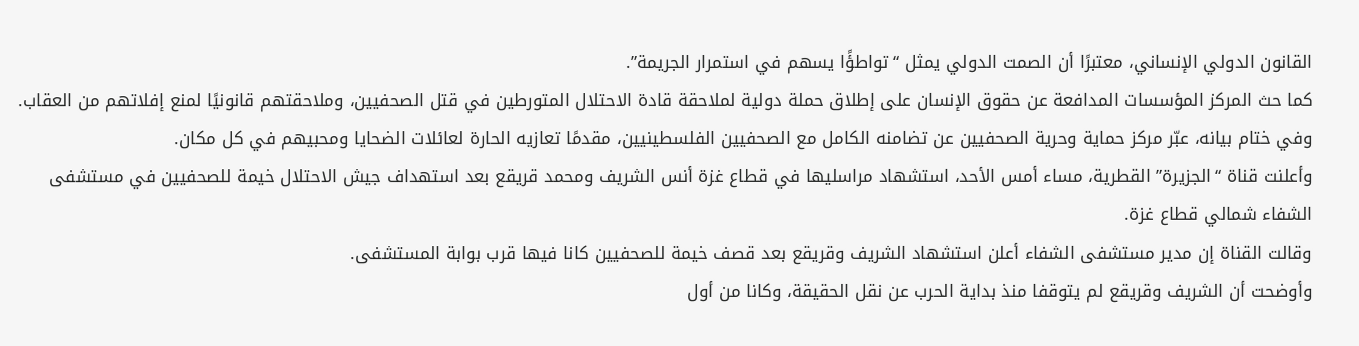القانون الدولي الإنساني، معتبرًا أن الصمت الدولي يمثل “تواطؤًا يسهم في استمرار الجريمة”.
كما حث المركز المؤسسات المدافعة عن حقوق الإنسان على إطلاق حملة دولية لملاحقة قادة الاحتلال المتورطين في قتل الصحفيين، وملاحقتهم قانونيًا لمنع إفلاتهم من العقاب.
وفي ختام بيانه، عبّر مركز حماية وحرية الصحفيين عن تضامنه الكامل مع الصحفيين الفلسطينيين، مقدمًا تعازيه الحارة لعائلات الضحايا ومحبيهم في كل مكان.
وأعلنت قناة “الجزيرة” القطرية، مساء أمس الأحد، استشهاد مراسليها في قطاع غزة أنس الشريف ومحمد قريقع بعد استهداف جيش الاحتلال خيمة للصحفيين في مستشفى الشفاء شمالي قطاع غزة.
وقالت القناة إن مدير مستشفى الشفاء أعلن استشهاد الشريف وقريقع بعد قصف خيمة للصحفيين كانا فيها قرب بوابة المستشفى.
وأوضحت أن الشريف وقريقع لم يتوقفا منذ بداية الحرب عن نقل الحقيقة، وكانا من أول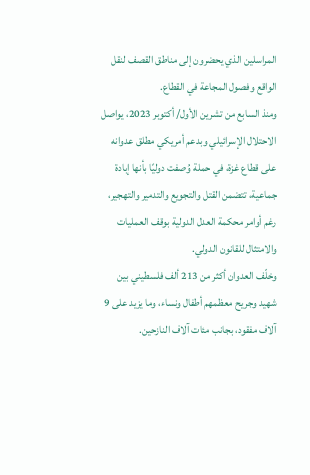المراسلين الذي يحضرون إلى مناطق القصف لنقل الواقع وفصول المجاعة في القطاع.
ومنذ السابع من تشرين الأول/ أكتوبر 2023، يواصل الاحتلال الإسرائيلي وبدعم أمريكي مطلق عدوانه على قطاع غزة، في حملة وُصفت دوليًا بأنها إبادة جماعية، تتضمن القتل والتجويع والتدمير والتهجير، رغم أوامر محكمة العدل الدولية بوقف العمليات والامتثال للقانون الدولي.
وخلّف العدوان أكثر من 213 ألف فلسطيني بين شهيد وجريح معظمهم أطفال ونساء، وما يزيد على 9 آلاف مفقود، بجانب مئات آلاف النازحين.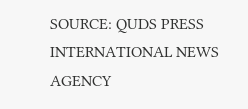SOURCE: QUDS PRESS INTERNATIONAL NEWS AGENCY